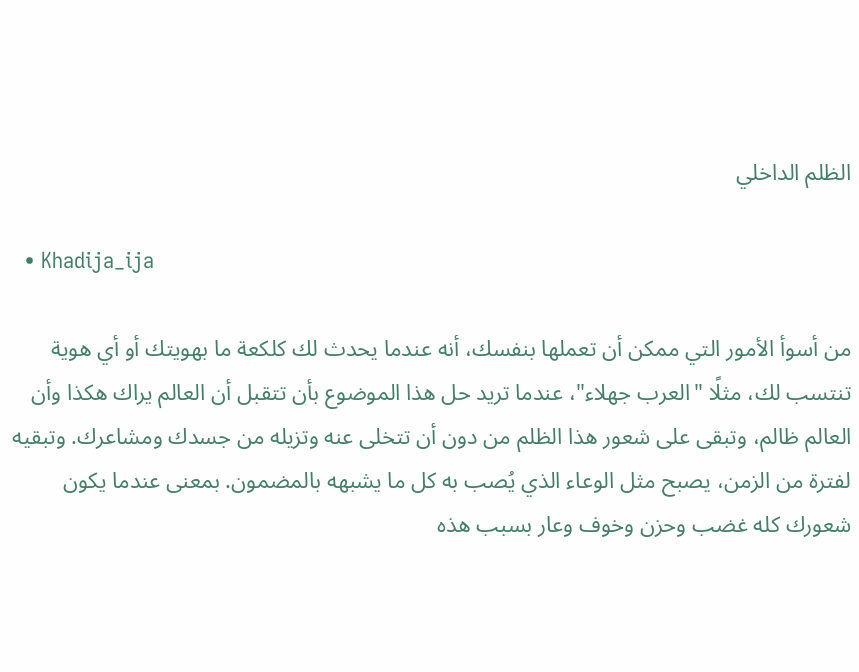الظلم الداخلي

  • Khadija_ija

من أسوأ الأمور التي ممكن أن تعملها بنفسك، أنه عندما يحدث لك كلكعة ما بهويتك أو أي هوية تنتسب لك، مثلًا "العرب جهلاء"، عندما تريد حل هذا الموضوع بأن تتقبل أن العالم يراك هكذا وأن العالم ظالم، وتبقى على شعور هذا الظلم من دون أن تتخلى عنه وتزيله من جسدك ومشاعرك. وتبقيه لفترة من الزمن، يصبح مثل الوعاء الذي يُصب به كل ما يشبهه بالمضمون. بمعنى عندما يكون شعورك كله غضب وحزن وخوف وعار بسبب هذه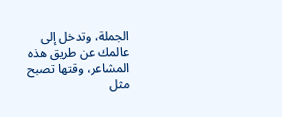الجملة، وتدخل إلى عالمك عن طريق هذه المشاعر، وقتها تصبح مثل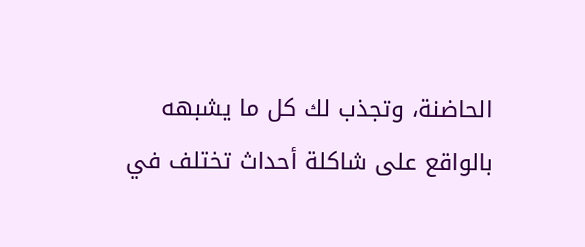الحاضنة، وتجذب لك كل ما يشبهه بالواقع على شاكلة أحداث تختلف في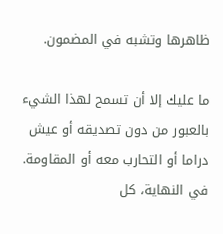ظاهرها وتشبه في المضمون.

ما عليك إلا أن تسمح لهذا الشيء بالعبور من دون تصديقه أو عيش دراما أو التحارب معه أو المقاومة. في النهاية، كل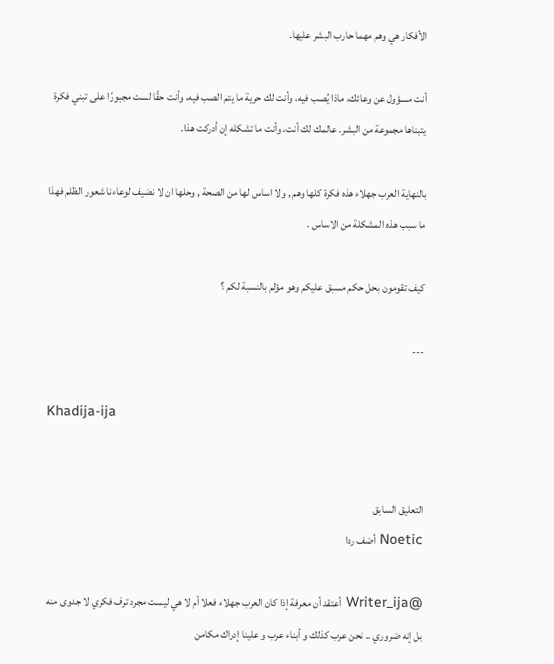الأفكار هي وهم مهما حارب البشر عليها.

أنت مسؤول عن وعائك، ماذا يُصب فيه، وأنت لك حرية ما يتم الصب فيه، وأنت حقًا لست مجبورًا على تبني فكرة يتبناها مجموعة من البشر. عالمك لك أنت، وأنت ما تشكله إن أدركت هذا.

بالنهاية العرب جهلاء هذه فكرة كلها وهم , ولا اساس لها من الصحة , وحلها ان لا نضيف لوعاءنا شعور الظلم فهذا ما سبب هذه المشكلة من الاساس .

كيف تقومون بحل حكم مسبق عليكم وهو مؤلم بالنسبة لكم ؟

---

Khadija-ija


التعليق السابق
Noetic أضف ردا

@Writer_ija أعتقد أن معرفة إذا كان العرب جهلاء فعلا أم لا هي ليست مجرد ترف فكري لا جدوى منه بل إنه ضروري .. نحن عرب كذلك و أبناء عرب و علينا إدراك مكامن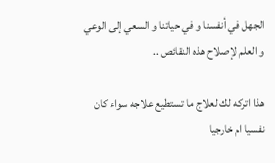الجهل في أنفسنا و في حياتنا و السعي إلى الوعي و العلم لإصلاح هذه النقائص ..

هذا اتركه لك لعلاج ما تستطيع علاجه سواء كان نفسيا ام خارجيا